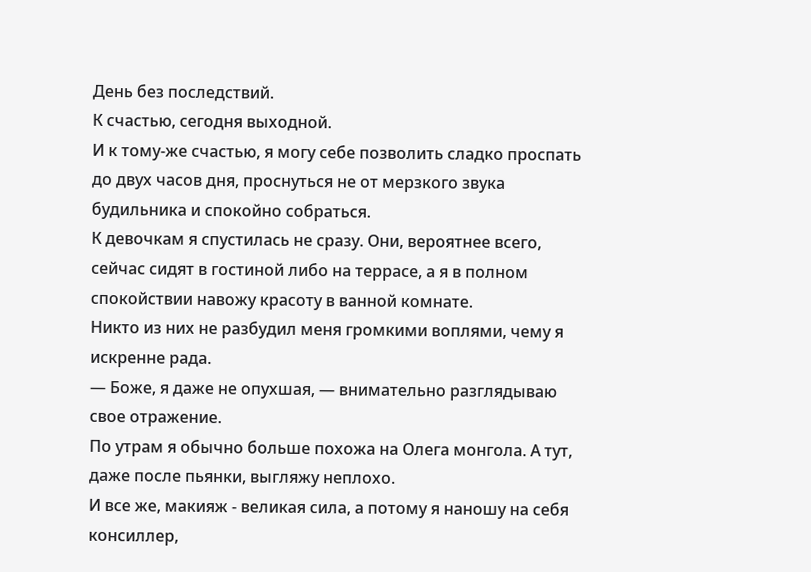День без последствий.
К счастью, сегодня выходной.
И к тому-же счастью, я могу себе позволить сладко проспать до двух часов дня, проснуться не от мерзкого звука будильника и спокойно собраться.
К девочкам я спустилась не сразу. Они, вероятнее всего, сейчас сидят в гостиной либо на террасе, а я в полном спокойствии навожу красоту в ванной комнате.
Никто из них не разбудил меня громкими воплями, чему я искренне рада.
— Боже, я даже не опухшая, — внимательно разглядываю свое отражение.
По утрам я обычно больше похожа на Олега монгола. А тут, даже после пьянки, выгляжу неплохо.
И все же, макияж - великая сила, а потому я наношу на себя консиллер,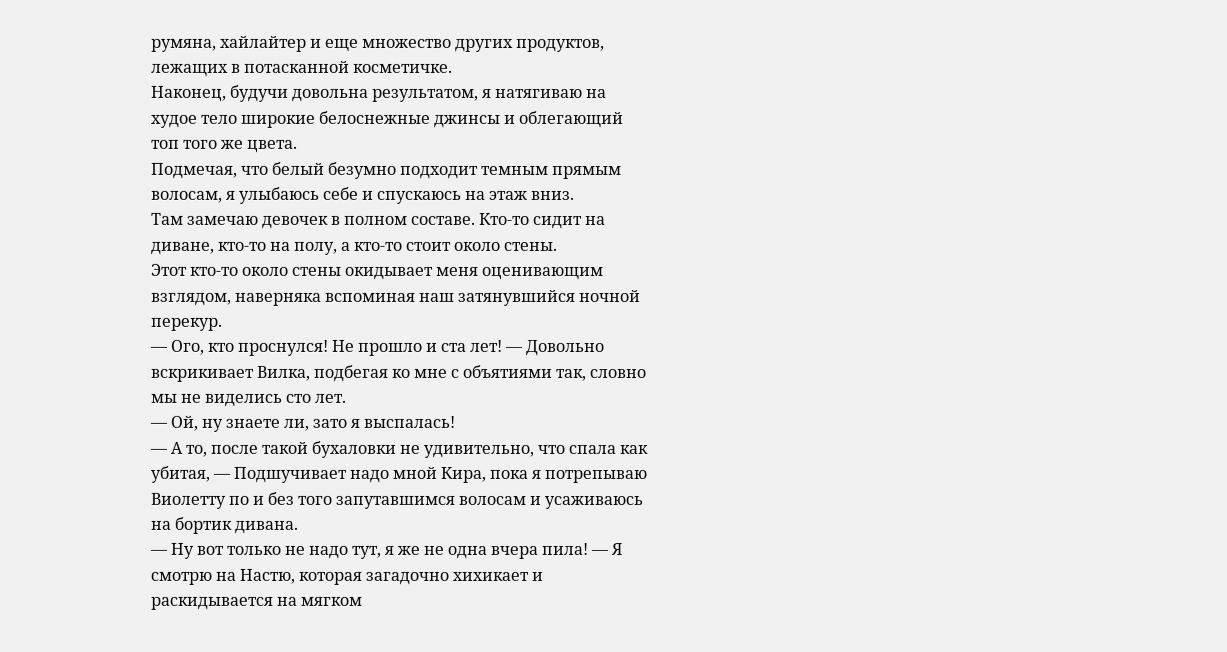румяна, хайлайтер и еще множество других продуктов, лежащих в потасканной косметичке.
Наконец, будучи довольна результатом, я натягиваю на худое тело широкие белоснежные джинсы и облегающий топ того же цвета.
Подмечая, что белый безумно подходит темным прямым волосам, я улыбаюсь себе и спускаюсь на этаж вниз.
Там замечаю девочек в полном составе. Кто-то сидит на диване, кто-то на полу, а кто-то стоит около стены.
Этот кто-то около стены окидывает меня оценивающим взглядом, наверняка вспоминая наш затянувшийся ночной перекур.
— Ого, кто проснулся! Не прошло и ста лет! — Довольно вскрикивает Вилка, подбегая ко мне с объятиями так, словно мы не виделись сто лет.
— Ой, ну знаете ли, зато я выспалась!
— А то, после такой бухаловки не удивительно, что спала как убитая, — Подшучивает надо мной Кира, пока я потрепываю Виолетту по и без того запутавшимся волосам и усаживаюсь на бортик дивана.
— Ну вот только не надо тут, я же не одна вчера пила! — Я смотрю на Настю, которая загадочно хихикает и раскидывается на мягком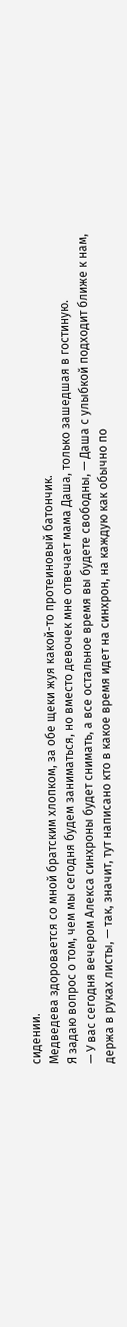сидении.
Медведева здоровается со мной братским хлопком, за обе щеки жуя какой-то протеиновый батончик.
Я задаю вопрос о том, чем мы сегодня будем заниматься, но вместо девочек мне отвечает мама Даша, только зашедшая в гостиную.
— У вас сегодня вечером Алекса синхроны будет снимать, а все остальное время вы будете свободны, — Даша с улыбкой подходит ближе к нам, держа в руках листы, — так, значит, тут написано кто в какое время идет на синхрон, на каждую как обычно по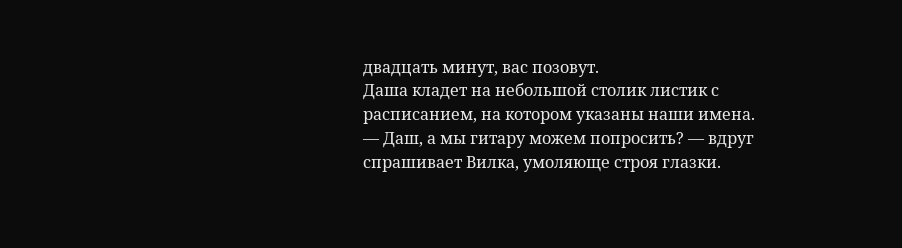двадцать минут, вас позовут.
Даша кладет на небольшой столик листик с расписанием, на котором указаны наши имена.
— Даш, а мы гитару можем попросить? — вдруг спрашивает Вилка, умоляюще строя глазки.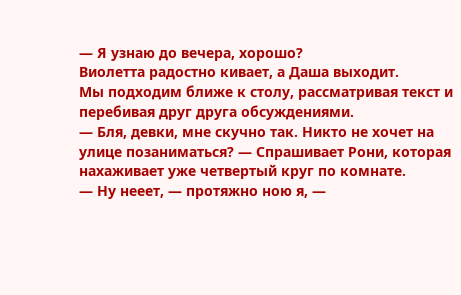— Я узнаю до вечера, хорошо?
Виолетта радостно кивает, а Даша выходит.
Мы подходим ближе к столу, рассматривая текст и перебивая друг друга обсуждениями.
— Бля, девки, мне скучно так. Никто не хочет на улице позаниматься? — Спрашивает Рони, которая нахаживает уже четвертый круг по комнате.
— Ну нееет, — протяжно ною я, —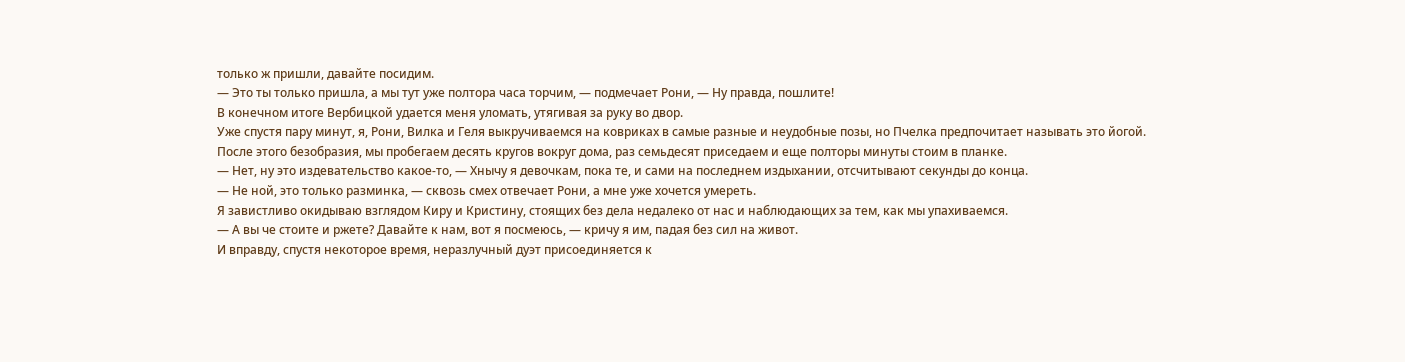только ж пришли, давайте посидим.
— Это ты только пришла, а мы тут уже полтора часа торчим, — подмечает Рони, — Ну правда, пошлите!
В конечном итоге Вербицкой удается меня уломать, утягивая за руку во двор.
Уже спустя пару минут, я, Рони, Вилка и Геля выкручиваемся на ковриках в самые разные и неудобные позы, но Пчелка предпочитает называть это йогой.
После этого безобразия, мы пробегаем десять кругов вокруг дома, раз семьдесят приседаем и еще полторы минуты стоим в планке.
— Нет, ну это издевательство какое-то, — Хнычу я девочкам, пока те, и сами на последнем издыхании, отсчитывают секунды до конца.
— Не ной, это только разминка, — сквозь смех отвечает Рони, а мне уже хочется умереть.
Я завистливо окидываю взглядом Киру и Кристину, стоящих без дела недалеко от нас и наблюдающих за тем, как мы упахиваемся.
— А вы че стоите и ржете? Давайте к нам, вот я посмеюсь, — кричу я им, падая без сил на живот.
И вправду, спустя некоторое время, неразлучный дуэт присоединяется к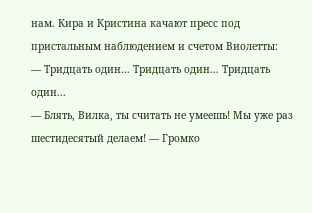нам. Кира и Кристина качают пресс под пристальным наблюдением и счетом Виолетты:
— Тридцать один... Тридцать один... Тридцать один...
— Блять, Вилка, ты считать не умеешь! Мы уже раз шестидесятый делаем! — Громко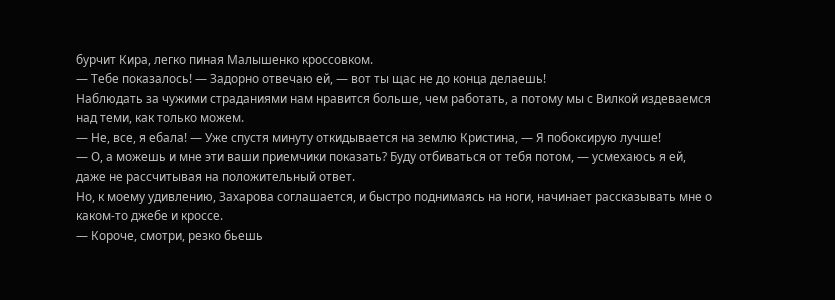бурчит Кира, легко пиная Малышенко кроссовком.
— Тебе показалось! — Задорно отвечаю ей, — вот ты щас не до конца делаешь!
Наблюдать за чужими страданиями нам нравится больше, чем работать, а потому мы с Вилкой издеваемся над теми, как только можем.
— Не, все, я ебала! — Уже спустя минуту откидывается на землю Кристина, — Я побоксирую лучше!
— О, а можешь и мне эти ваши приемчики показать? Буду отбиваться от тебя потом, — усмехаюсь я ей, даже не рассчитывая на положительный ответ.
Но, к моему удивлению, Захарова соглашается, и быстро поднимаясь на ноги, начинает рассказывать мне о каком-то джебе и кроссе.
— Короче, смотри, резко бьешь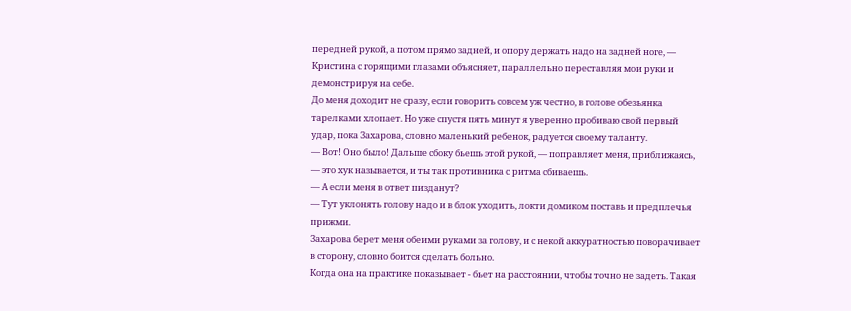передней рукой, а потом прямо задней, и опору держать надо на задней ноге, — Кристина с горящими глазами объясняет, параллельно переставляя мои руки и демонстрируя на себе.
До меня доходит не сразу, если говорить совсем уж честно, в голове обезьянка тарелками хлопает. Но уже спустя пять минут я уверенно пробиваю свой первый удар, пока Захарова, словно маленький ребенок, радуется своему таланту.
— Вот! Оно было! Дальше сбоку бьешь этой рукой, — поправляет меня, приближаясь, — это хук называется, и ты так противника с ритма сбиваешь.
— А если меня в ответ пизданут?
— Тут уклонять голову надо и в блок уходить, локти домиком поставь и предплечья прижми.
Захарова берет меня обеими руками за голову, и с некой аккуратностью поворачивает в сторону, словно боится сделать больно.
Когда она на практике показывает - бьет на расстоянии, чтобы точно не задеть. Такая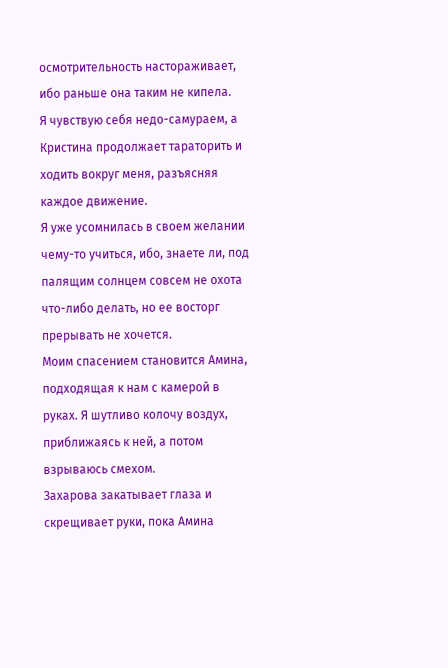осмотрительность настораживает, ибо раньше она таким не кипела.
Я чувствую себя недо-самураем, а Кристина продолжает тараторить и ходить вокруг меня, разъясняя каждое движение.
Я уже усомнилась в своем желании чему-то учиться, ибо, знаете ли, под палящим солнцем совсем не охота что-либо делать, но ее восторг прерывать не хочется.
Моим спасением становится Амина, подходящая к нам с камерой в руках. Я шутливо колочу воздух, приближаясь к ней, а потом взрываюсь смехом.
Захарова закатывает глаза и скрещивает руки, пока Амина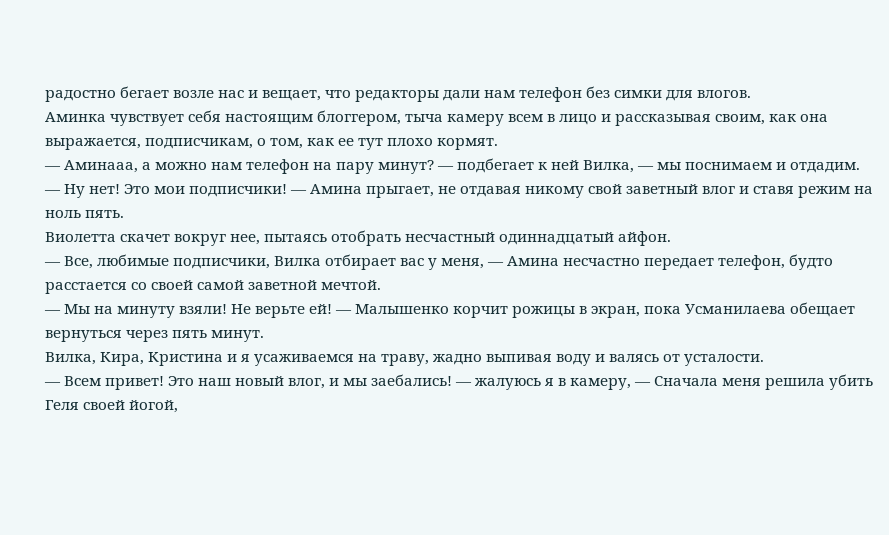радостно бегает возле нас и вещает, что редакторы дали нам телефон без симки для влогов.
Аминка чувствует себя настоящим блоггером, тыча камеру всем в лицо и рассказывая своим, как она выражается, подписчикам, о том, как ее тут плохо кормят.
— Аминааа, а можно нам телефон на пару минут? — подбегает к ней Вилка, — мы поснимаем и отдадим.
— Ну нет! Это мои подписчики! — Амина прыгает, не отдавая никому свой заветный влог и ставя режим на ноль пять.
Виолетта скачет вокруг нее, пытаясь отобрать несчастный одиннадцатый айфон.
— Все, любимые подписчики, Вилка отбирает вас у меня, — Амина несчастно передает телефон, будто расстается со своей самой заветной мечтой.
— Мы на минуту взяли! Не верьте ей! — Малышенко корчит рожицы в экран, пока Усманилаева обещает вернуться через пять минут.
Вилка, Кира, Кристина и я усаживаемся на траву, жадно выпивая воду и валясь от усталости.
— Всем привет! Это наш новый влог, и мы заебались! — жалуюсь я в камеру, — Сначала меня решила убить Геля своей йогой,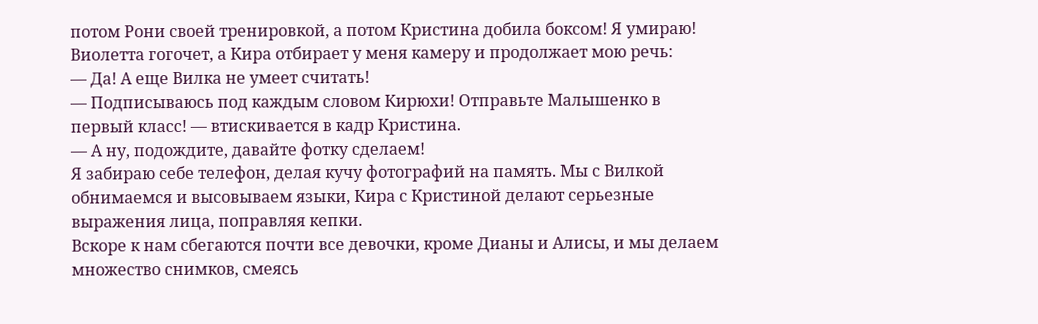потом Рони своей тренировкой, а потом Кристина добила боксом! Я умираю!
Виолетта гогочет, а Кира отбирает у меня камеру и продолжает мою речь:
— Да! А еще Вилка не умеет считать!
— Подписываюсь под каждым словом Кирюхи! Отправьте Малышенко в первый класс! — втискивается в кадр Кристина.
— А ну, подождите, давайте фотку сделаем!
Я забираю себе телефон, делая кучу фотографий на память. Мы с Вилкой обнимаемся и высовываем языки, Кира с Кристиной делают серьезные выражения лица, поправляя кепки.
Вскоре к нам сбегаются почти все девочки, кроме Дианы и Алисы, и мы делаем множество снимков, смеясь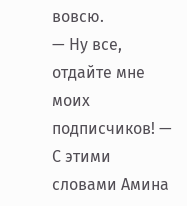вовсю.
— Ну все, отдайте мне моих подписчиков! — С этими словами Амина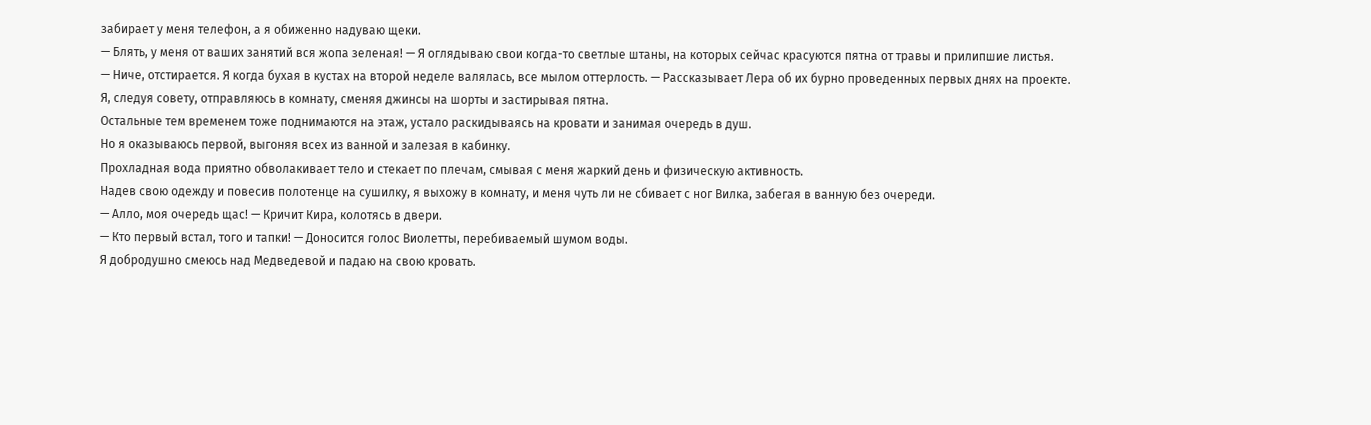забирает у меня телефон, а я обиженно надуваю щеки.
— Блять, у меня от ваших занятий вся жопа зеленая! — Я оглядываю свои когда-то светлые штаны, на которых сейчас красуются пятна от травы и прилипшие листья.
— Ниче, отстирается. Я когда бухая в кустах на второй неделе валялась, все мылом оттерлость. — Рассказывает Лера об их бурно проведенных первых днях на проекте.
Я, следуя совету, отправляюсь в комнату, сменяя джинсы на шорты и застирывая пятна.
Остальные тем временем тоже поднимаются на этаж, устало раскидываясь на кровати и занимая очередь в душ.
Но я оказываюсь первой, выгоняя всех из ванной и залезая в кабинку.
Прохладная вода приятно обволакивает тело и стекает по плечам, смывая с меня жаркий день и физическую активность.
Надев свою одежду и повесив полотенце на сушилку, я выхожу в комнату, и меня чуть ли не сбивает с ног Вилка, забегая в ванную без очереди.
— Алло, моя очередь щас! — Кричит Кира, колотясь в двери.
— Кто первый встал, того и тапки! — Доносится голос Виолетты, перебиваемый шумом воды.
Я добродушно смеюсь над Медведевой и падаю на свою кровать.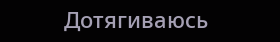Дотягиваюсь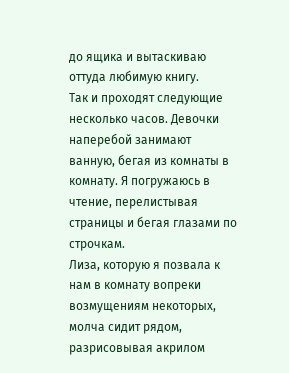до ящика и вытаскиваю оттуда любимую книгу.
Так и проходят следующие несколько часов. Девочки наперебой занимают ванную, бегая из комнаты в комнату. Я погружаюсь в чтение, перелистывая страницы и бегая глазами по строчкам.
Лиза, которую я позвала к нам в комнату вопреки возмущениям некоторых, молча сидит рядом, разрисовывая акрилом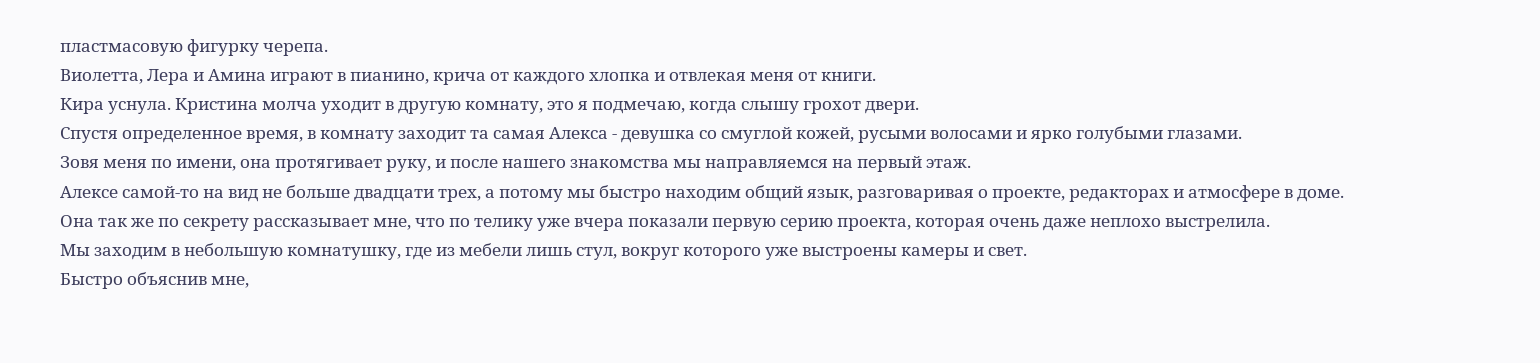пластмасовую фигурку черепа.
Виолетта, Лера и Амина играют в пианино, крича от каждого хлопка и отвлекая меня от книги.
Кира уснула. Кристина молча уходит в другую комнату, это я подмечаю, когда слышу грохот двери.
Спустя определенное время, в комнату заходит та самая Алекса - девушка со смуглой кожей, русыми волосами и ярко голубыми глазами.
Зовя меня по имени, она протягивает руку, и после нашего знакомства мы направляемся на первый этаж.
Алексе самой-то на вид не больше двадцати трех, а потому мы быстро находим общий язык, разговаривая о проекте, редакторах и атмосфере в доме.
Она так же по секрету рассказывает мне, что по телику уже вчера показали первую серию проекта, которая очень даже неплохо выстрелила.
Мы заходим в небольшую комнатушку, где из мебели лишь стул, вокруг которого уже выстроены камеры и свет.
Быстро объяснив мне,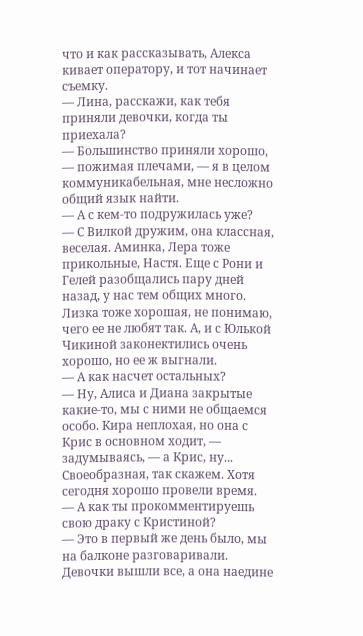что и как рассказывать, Алекса кивает оператору, и тот начинает съемку.
— Лина, расскажи, как тебя приняли девочки, когда ты приехала?
— Большинство приняли хорошо, — пожимая плечами, — я в целом коммуникабельная, мне несложно общий язык найти.
— А с кем-то подружилась уже?
— С Вилкой дружим, она классная, веселая. Аминка, Лера тоже прикольные, Настя. Еще с Рони и Гелей разобщались пару дней назад, у нас тем общих много. Лизка тоже хорошая, не понимаю, чего ее не любят так. А, и с Юлькой Чикиной законектились очень хорошо, но ее ж выгнали.
— А как насчет остальных?
— Ну, Алиса и Диана закрытые какие-то, мы с ними не общаемся особо. Кира неплохая, но она с Крис в основном ходит, — задумываясь, — а Крис, ну... Своеобразная, так скажем. Хотя сегодня хорошо провели время.
— А как ты прокомментируешь свою драку с Кристиной?
— Это в первый же день было, мы на балконе разговаривали. Девочки вышли все, а она наедине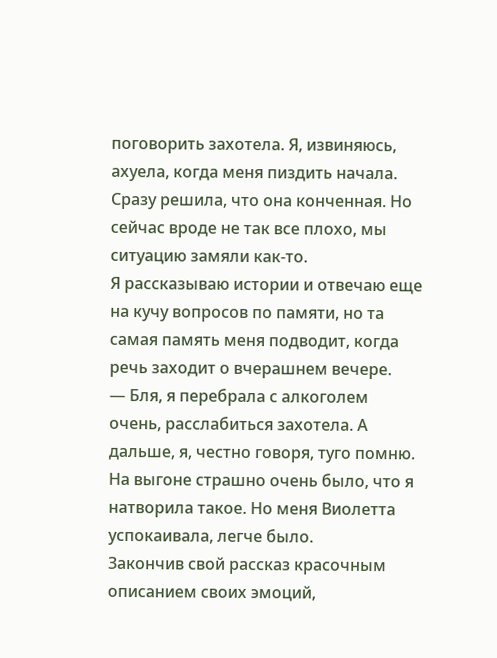поговорить захотела. Я, извиняюсь, ахуела, когда меня пиздить начала. Сразу решила, что она конченная. Но сейчас вроде не так все плохо, мы ситуацию замяли как-то.
Я рассказываю истории и отвечаю еще на кучу вопросов по памяти, но та самая память меня подводит, когда речь заходит о вчерашнем вечере.
— Бля, я перебрала с алкоголем очень, расслабиться захотела. А дальше, я, честно говоря, туго помню. На выгоне страшно очень было, что я натворила такое. Но меня Виолетта успокаивала, легче было.
Закончив свой рассказ красочным описанием своих эмоций,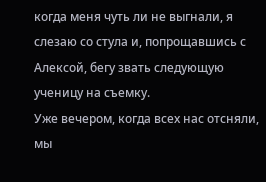когда меня чуть ли не выгнали, я слезаю со стула и, попрощавшись с Алексой, бегу звать следующую ученицу на съемку.
Уже вечером, когда всех нас отсняли, мы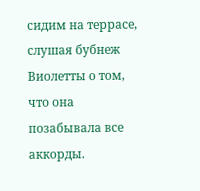сидим на террасе, слушая бубнеж Виолетты о том, что она позабывала все аккорды.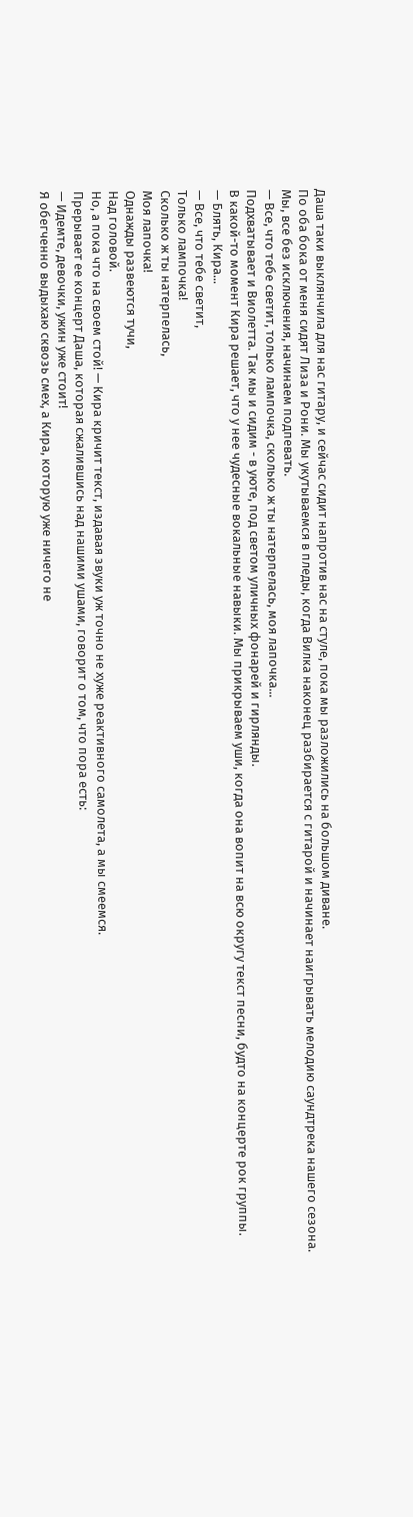Даша таки выклянчила для нас гитару, и сейчас сидит напротив нас на стуле, пока мы разложились на большом диване.
По оба бока от меня сидят Лиза и Рони. Мы укутываемся в пледы, когда Вилка наконец разбирается с гитарой и начинает наигрывать мелодию саундтрека нашего сезона.
Мы, все без исключения, начинаем подпевать.
— Все, что тебе светит, только лампочка, сколько ж ты натерпелась, моя лапочка...
Подхватывает и Виолетта. Так мы и сидим - в уюте, под светом уличных фонарей и гирлянды.
В какой-то момент Кира решает, что у нее чудесные вокальные навыки. Мы прикрываем уши, когда она вопит на всю округу текст песни, будто на концерте рок группы.
— Блять, Кира...
— Все, что тебе светит,
Только лампочка!
Сколько ж ты натерпелась,
Моя лапочка!
Однажды развеются тучи,
Над головой.
Но, a пока что на своем стой! — Кира кричит текст, издавая звуки уж точно не хуже реактивного самолета, а мы смеемся.
Прерывает ее концерт Даша, которая сжалившись над нашими ушами, говорит о том, что пора есть:
— Идемте, девочки, ужин уже стоит!
Я обегченно выдыхаю сквозь смех, а Кира, которую уже ничего не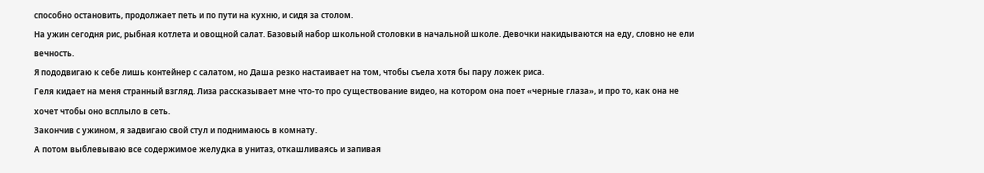способно остановить, продолжает петь и по пути на кухню, и сидя за столом.
На ужин сегодня рис, рыбная котлета и овощной салат. Базовый набор школьной столовки в начальной школе. Девочки накидываются на еду, словно не ели вечность.
Я пододвигаю к себе лишь контейнер с салатом, но Даша резко настаивает на том, чтобы съела хотя бы пару ложек риса.
Геля кидает на меня странный взгляд. Лиза рассказывает мне что-то про существование видео, на котором она поет «черные глаза», и про то, как она не хочет чтобы оно всплыло в сеть.
Закончив с ужином, я задвигаю свой стул и поднимаюсь в комнату.
А потом выблевываю все содержимое желудка в унитаз, откашливаясь и запивая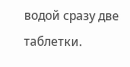водой сразу две таблетки.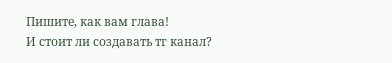Пишите, как вам глава!
И стоит ли создавать тг канал?